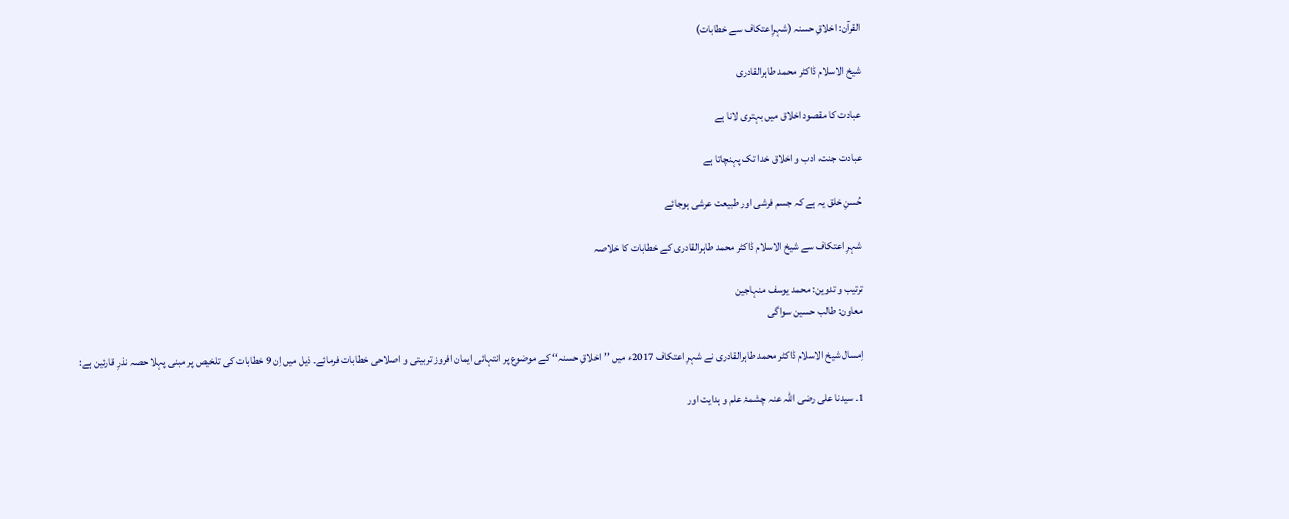القرآن: اخلاقِ حسنہ (شہرِاعتکاف سے خطابات)

شیخ الاسلام ڈاکٹر محمد طاہرالقادری

عبادت کا مقصود اخلاق میں بہتری لانا ہے

عبادت جنت، ادب و اخلاق خدا تک پہنچاتا ہے

حُسنِ خلق یہ ہے کہ جسم فرشی اور طبیعت عرشی ہوجائے

شہرِ اعتکاف سے شیخ الاسلام ڈاکٹر محمد طاہرالقادری کے خطابات کا خلاصہ

ترتیب و تدوین: محمد یوسف منہاجین
معاون: طالب حسین سواگی

اِمسال شیخ الاسلام ڈاکٹر محمد طاہرالقادری نے شہرِ اعتکاف 2017ء میں ’’اخلاقِ حسنہ‘‘ کے موضوع پر انتہائی ایمان افروز تربیتی و اصلاحی خطابات فرمائے۔ ذیل میں اِن 9 خطابات کی تلخیص پر مبنی پہلا حصہ نذرِ قارئین ہے:

1۔ سیدنا علی رضی اللہ عنہ چشمۂ علم و ہدایت اور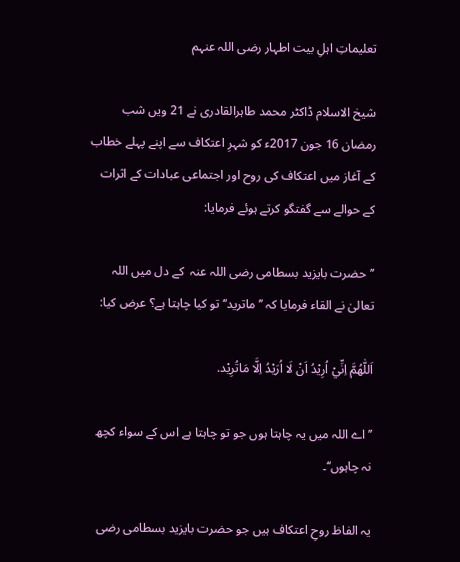تعلیماتِ اہلِ بیت اطہار رضی اللہ عنہم

شیخ الاسلام ڈاکٹر محمد طاہرالقادری نے 21 ویں شب رمضان 16 جون 2017ء کو شہرِ اعتکاف سے اپنے پہلے خطاب کے آغاز میں اعتکاف کی روح اور اجتماعی عبادات کے اثرات کے حوالے سے گفتگو کرتے ہوئے فرمایا:

’’حضرت بایزید بسطامی رضی اللہ عنہ  کے دل میں اللہ تعالیٰ نے القاء فرمایا کہ ’’ماترید‘‘ تو کیا چاہتا ہے؟ عرض کیا:

اَللّٰهُمَّ اِنِّيْ اُرِيْدُ اَنْ لَا اُرَيْدُ اِلَّا مَاتُرِيْد.

’’اے اللہ میں یہ چاہتا ہوں جو تو چاہتا ہے اس کے سواء کچھ نہ چاہوں‘‘۔

یہ الفاظ روحِ اعتکاف ہیں جو حضرت بایزید بسطامی رضی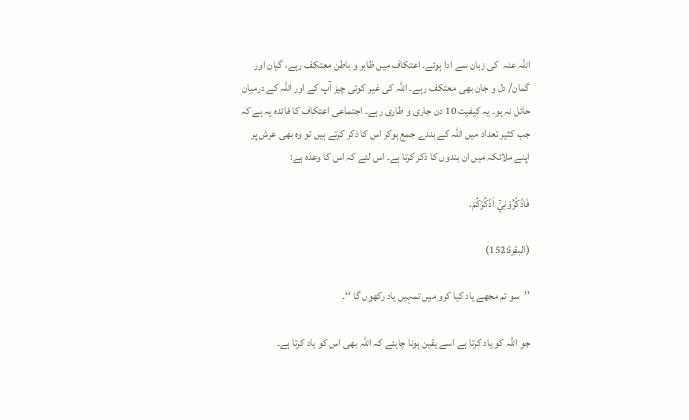اللہ عنہ  کی زبان سے ادا ہوئے۔ اعتکاف میں ظاہر و باطن معتکف رہے، گیان اور گمان/ دل و جان بھی معتکف رہے۔ اللہ کی غیر کوئی چیز آپ کے اور اللہ کے درمیان حائل نہ ہو۔ یہ کیفیت 10 دن جاری و طاری رہے۔ اجتماعی اعتکاف کا فائدہ یہ ہے کہ جب کثیر تعداد میں اللہ کے بندے جمع ہوکر اس کا ذکر کرتے ہیں تو وہ بھی عرش پر اپنے ملائکہ میں ان بندوں کا ذکر کرتا ہے۔ اس لئے کہ اس کا وعدہ ہے:

فَاذْکُرُوْنِيْٓ اَذْکُرْکُمْ.

(البقرة:152)

’’سو تم مجھے یاد کیا کرو میں تمہیں یاد رکھوں گا ‘‘۔

جو اللہ کو یاد کرتا ہے اسے یقین ہونا چاہئے کہ اللہ بھی اس کو یاد کرتا ہے۔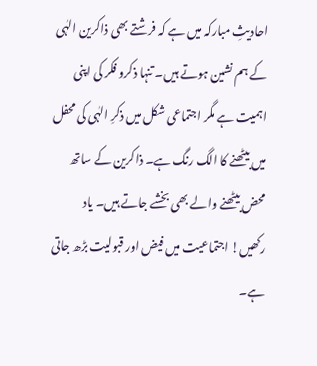احادیثِ مبارکہ میں ہے کہ فرشتے بھی ذاکرین الہٰی کے ہم نشین ہوتے ہیں۔ تنہا ذکرو فکر کی اپنی اہمیت ہے مگر اجتماعی شکل میں ذکرِ الہٰی کی محفل میں بیٹھنے کا الگ رنگ ہے۔ ذاکرین کے ساتھ محض بیٹھنے والے بھی بخشے جاتے ہیں۔ یاد رکھیں! اجتماعیت میں فیض اور قبولیت بڑھ جاتی ہے۔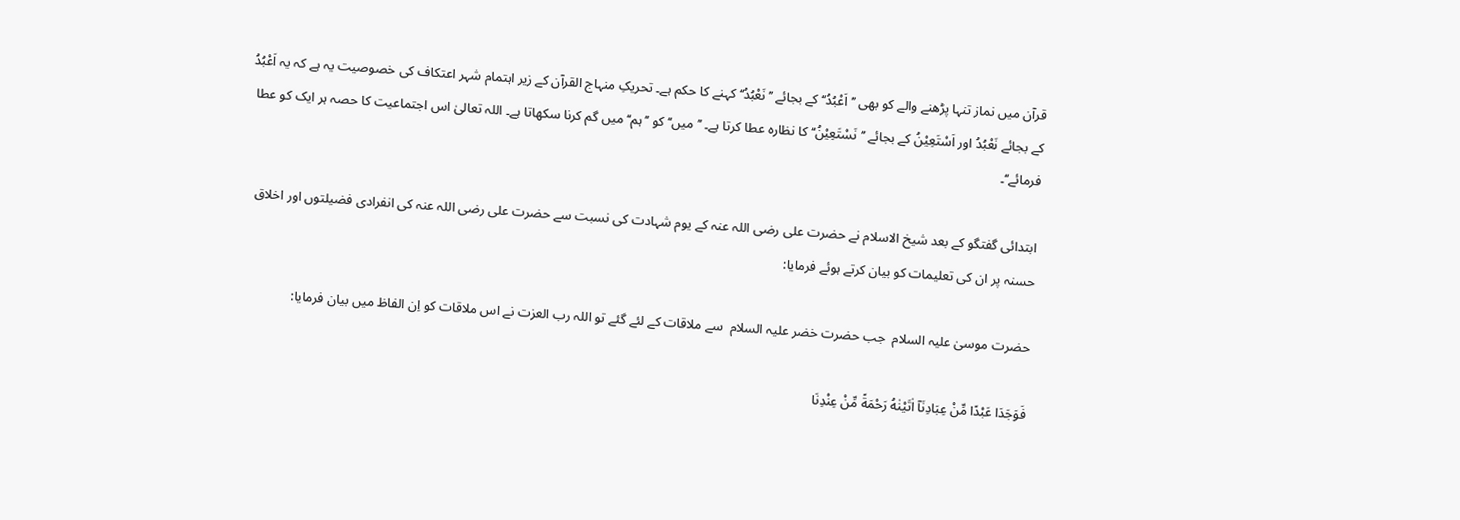قرآن میں نماز تنہا پڑھنے والے کو بھی ’’اَعْبُدُ‘‘ کے بجائے ’’نَعْبُدُ‘‘ کہنے کا حکم ہے۔ تحریکِ منہاج القرآن کے زیر اہتمام شہر اعتکاف کی خصوصیت یہ ہے کہ یہ اَعْبُدُ کے بجائے نَعْبُدُ اور اَسْتَعِيْنُ کے بجائے ’’نَسْتَعِيْنُ‘‘ کا نظارہ عطا کرتا ہے۔ ’’میں‘‘ کو ’’ہم‘‘ میں گم کرنا سکھاتا ہے۔ اللہ تعالیٰ اس اجتماعیت کا حصہ ہر ایک کو عطا فرمائے‘‘۔

ابتدائی گفتگو کے بعد شیخ الاسلام نے حضرت علی رضی اللہ عنہ کے یوم شہادت کی نسبت سے حضرت علی رضی اللہ عنہ کی انفرادی فضیلتوں اور اخلاق حسنہ پر ان کی تعلیمات کو بیان کرتے ہوئے فرمایا:

حضرت موسیٰ علیہ السلام  جب حضرت خضر علیہ السلام  سے ملاقات کے لئے گئے تو اللہ رب العزت نے اس ملاقات کو اِن الفاظ میں بیان فرمایا:

فَوَجَدَا عَبْدًا مِّنْ عِبَادِنَآ اٰتَيْنٰهُ رَحْمَةً مِّنْ عِنْدِنَا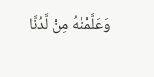وَعَلَّمْنٰهُ مِنْ لَّدُنَّا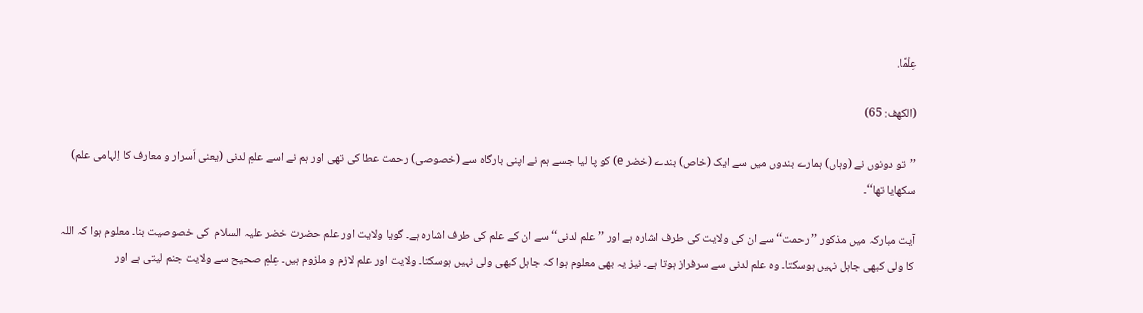عِلْمًا.

(الکهف: 65)

’’تو دونوں نے (وہاں) ہمارے بندوں میں سے ایک (خاص) بندے (خضر e) کو پا لیا جسے ہم نے اپنی بارگاہ سے (خصوصی) رحمت عطا کی تھی اور ہم نے اسے علمِ لدنی (یعنی اَسرار و معارف کا اِلہامی علم) سکھایا تھا‘‘۔

آیت مبارکہ میں مذکور ’’رحمت‘‘ سے ان کی ولایت کی طرف اشارہ ہے اور ’’علم لدنی‘‘ سے ان کے علم کی طرف اشارہ ہے۔ گویا ولایت اور علم حضرت خضر علیہ السلام  کی خصوصیت بنا۔ معلوم ہوا کہ اللہ کا ولی کبھی جاہل نہیں ہوسکتا۔ وہ علم لدنی سے سرفراز ہوتا ہے۔ نیز یہ بھی معلوم ہوا کہ جاہل کبھی ولی نہیں ہوسکتا۔ ولایت اور علم لازم و ملزوم ہیں۔ عِلمِ صحیح سے ولایت جنم لیتی ہے اور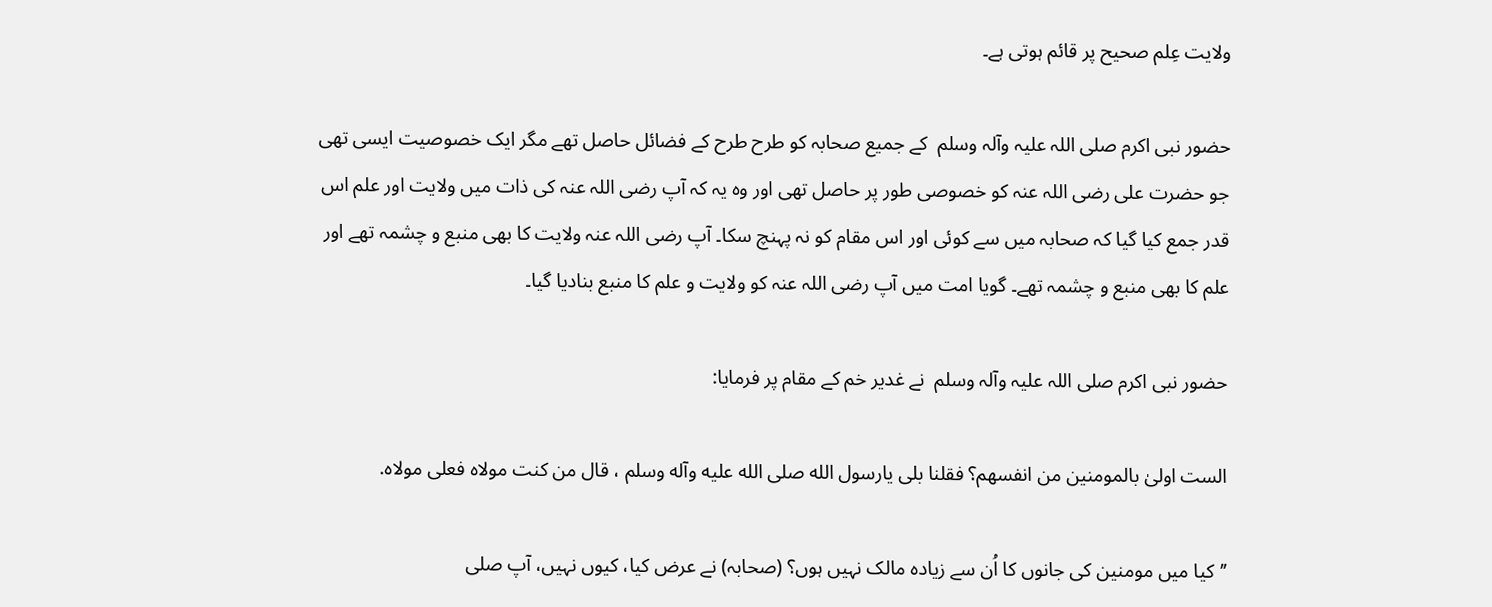ولایت عِلم صحیح پر قائم ہوتی ہے۔

حضور نبی اکرم صلی اللہ علیہ وآلہ وسلم  کے جمیع صحابہ کو طرح طرح کے فضائل حاصل تھے مگر ایک خصوصیت ایسی تھی جو حضرت علی رضی اللہ عنہ کو خصوصی طور پر حاصل تھی اور وہ یہ کہ آپ رضی اللہ عنہ کی ذات میں ولایت اور علم اس قدر جمع کیا گیا کہ صحابہ میں سے کوئی اور اس مقام کو نہ پہنچ سکا۔ آپ رضی اللہ عنہ ولایت کا بھی منبع و چشمہ تھے اور علم کا بھی منبع و چشمہ تھے۔ گویا امت میں آپ رضی اللہ عنہ کو ولایت و علم کا منبع بنادیا گیا۔

حضور نبی اکرم صلی اللہ علیہ وآلہ وسلم  نے غدیر خم کے مقام پر فرمایا:

الست اولیٰ بالمومنين من انفسهم؟ فقلنا بلی يارسول الله صلی الله عليه وآله وسلم ، قال من کنت مولاه فعلی مولاه.

’’کیا میں مومنین کی جانوں کا اُن سے زیادہ مالک نہیں ہوں؟ (صحابہ) نے عرض کیا، کیوں نہیں، آپ صلی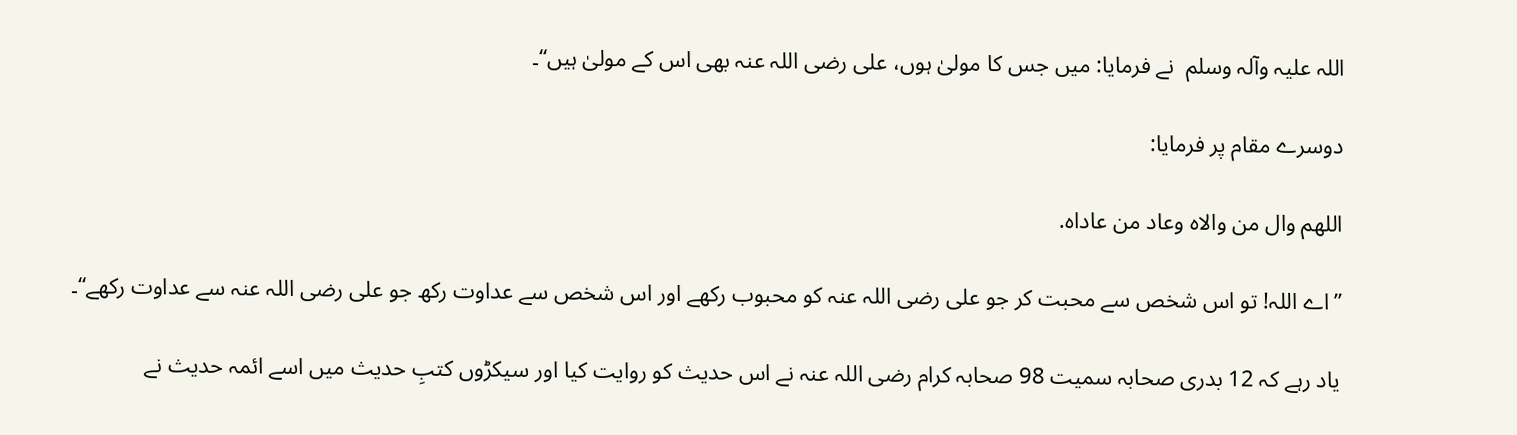اللہ علیہ وآلہ وسلم  نے فرمایا: میں جس کا مولیٰ ہوں، علی رضی اللہ عنہ بھی اس کے مولیٰ ہیں‘‘۔

دوسرے مقام پر فرمایا:

اللهم وال من والاه وعاد من عاداه.

’’اے اللہ! تو اس شخص سے محبت کر جو علی رضی اللہ عنہ کو محبوب رکھے اور اس شخص سے عداوت رکھ جو علی رضی اللہ عنہ سے عداوت رکھے‘‘۔

یاد رہے کہ 12 بدری صحابہ سمیت 98 صحابہ کرام رضی اللہ عنہ نے اس حدیث کو روایت کیا اور سیکڑوں کتبِ حدیث میں اسے ائمہ حدیث نے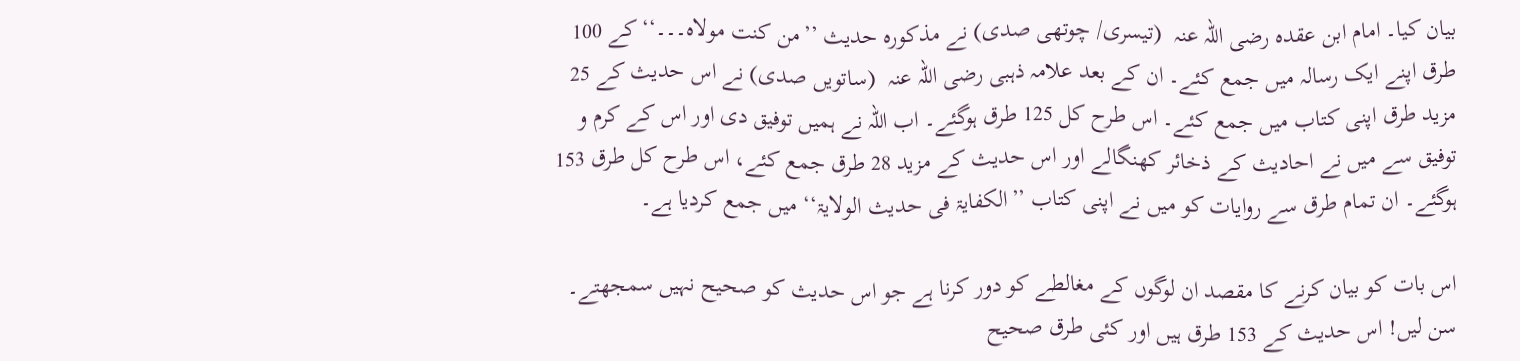بیان کیا۔ امام ابن عقدہ رضی اللہ عنہ  (تیسری/ چوتھی صدی) نے مذکورہ حدیث ’’من کنت مولاہ۔۔۔‘‘ کے 100 طرق اپنے ایک رسالہ میں جمع کئے۔ ان کے بعد علامہ ذہبی رضی اللہ عنہ  (ساتویں صدی) نے اس حدیث کے 25 مزید طرق اپنی کتاب میں جمع کئے۔ اس طرح کل 125 طرق ہوگئے۔ اب اللہ نے ہمیں توفیق دی اور اس کے کرم و توفیق سے میں نے احادیث کے ذخائر کھنگالے اور اس حدیث کے مزید 28 طرق جمع کئے، اس طرح کل طرق 153 ہوگئے۔ ان تمام طرق سے روایات کو میں نے اپنی کتاب ’’الکفایۃ فی حدیث الولایۃ‘‘ میں جمع کردیا ہے۔

اس بات کو بیان کرنے کا مقصد ان لوگوں کے مغالطے کو دور کرنا ہے جو اس حدیث کو صحیح نہیں سمجھتے۔ سن لیں! اس حدیث کے 153 طرق ہیں اور کئی طرق صحیح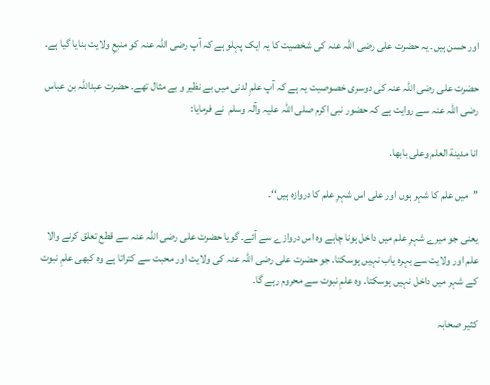اور حسن ہیں۔ یہ حضرت علی رضی اللہ عنہ کی شخصیت کا یہ ایک پہلو ہے کہ آپ رضی اللہ عنہ کو منبعِ ولایت بنایا گیا ہے۔

حضرت علی رضی اللہ عنہ کی دوسری خصوصیت یہ ہے کہ آپ علمِ لدنی میں بے نظیر و بے مثال تھے۔ حضرت عبداللہ بن عباس رضی اللہ عنہ سے روایت ہے کہ حضور نبی اکرم صلی اللہ علیہ وآلہ وسلم  نے فرمایا:

انا مدينة العلم وعلی بابها.

’’میں علم کا شہر ہوں اور علی اس شہرِ علم کا دروازہ ہیں‘‘۔

یعنی جو میرے شہرِ علم میں داخل ہونا چاہے وہ اس دروازے سے آئے۔ گویا حضرت علی رضی اللہ عنہ سے قطع تعلق کرنے والا علم اور ولایت سے بہرہ یاب نہیں ہوسکتا۔ جو حضرت علی رضی اللہ عنہ کی ولایت اور محبت سے کتراتا ہے وہ کبھی علمِ نبوت کے شہر میں داخل نہیں ہوسکتا۔ وہ علمِ نبوت سے محروم رہے گا۔

کثیر صحابہ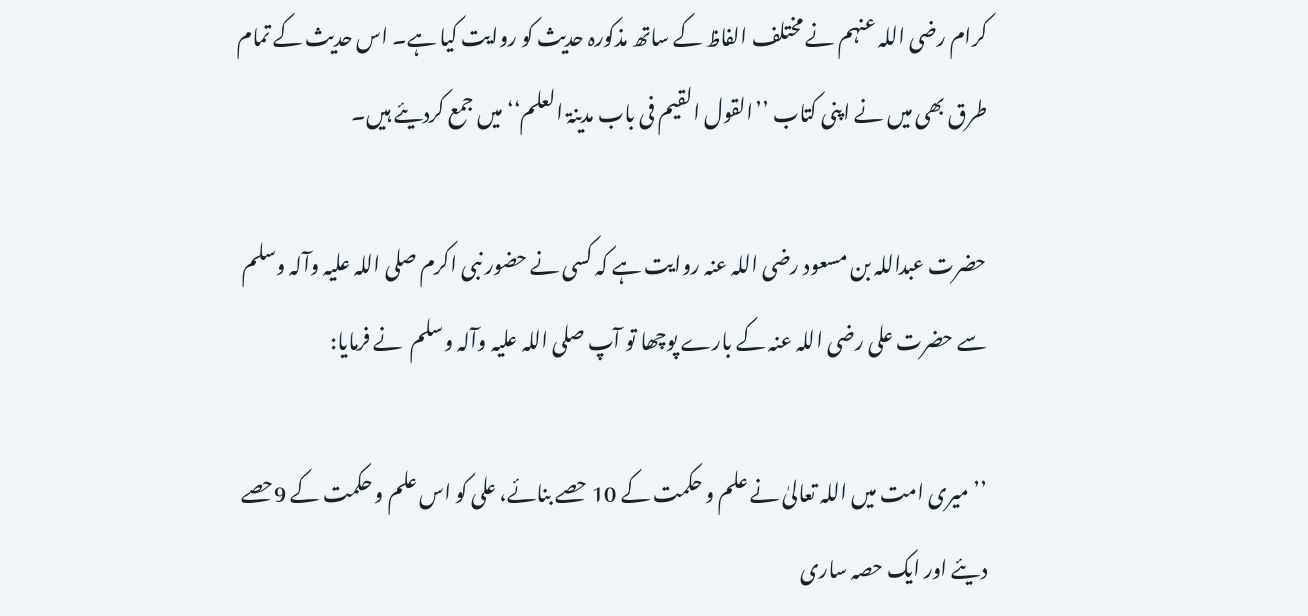کرام رضی اللہ عنہم نے مختلف الفاظ کے ساتھ مذکورہ حدیث کو روایت کیا ہے۔ اس حدیث کے تمام طرق بھی میں نے اپنی کتاب ’’القول القیم فی باب مدینۃ العلم‘‘ میں جمع کردیئے ہیں۔

حضرت عبداللہ بن مسعود رضی اللہ عنہ روایت ہے کہ کسی نے حضور نبی اکرم صلی اللہ علیہ وآلہ وسلم  سے حضرت علی رضی اللہ عنہ کے بارے پوچھا تو آپ صلی اللہ علیہ وآلہ وسلم  نے فرمایا:

’’ میری امت میں اللہ تعالیٰ نے علم و حکمت کے 10 حصے بنائے، علی کو اس علم و حکمت کے 9حصے دیئے اور ایک حصہ ساری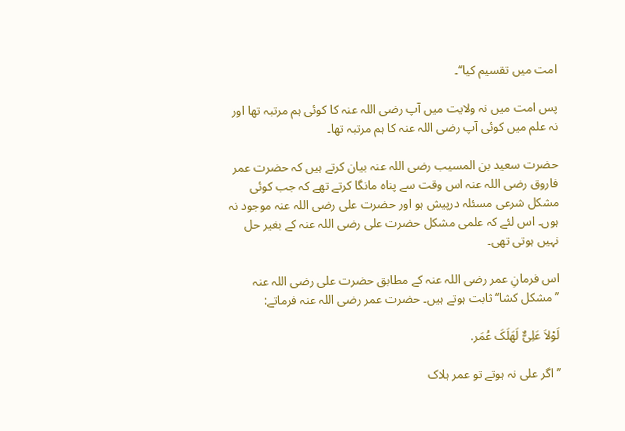امت میں تقسیم کیا‘‘۔

پس امت میں نہ ولایت میں آپ رضی اللہ عنہ کا کوئی ہم مرتبہ تھا اور نہ علم میں کوئی آپ رضی اللہ عنہ کا ہم مرتبہ تھا۔

حضرت سعید بن المسیب رضی اللہ عنہ بیان کرتے ہیں کہ حضرت عمر فاروق رضی اللہ عنہ اس وقت سے پناہ مانگا کرتے تھے کہ جب کوئی مشکل شرعی مسئلہ درپیش ہو اور حضرت علی رضی اللہ عنہ موجود نہ ہوں۔ اس لئے کہ علمی مشکل حضرت علی رضی اللہ عنہ کے بغیر حل نہیں ہوتی تھی۔

اس فرمانِ عمر رضی اللہ عنہ کے مطابق حضرت علی رضی اللہ عنہ ’’مشکل کشا‘‘ ثابت ہوتے ہیں۔ حضرت عمر رضی اللہ عنہ فرماتے:

لَوْلاَ عَلِیٌّ لَهَلَکَ عُمَر.

’’اگر علی نہ ہوتے تو عمر ہلاک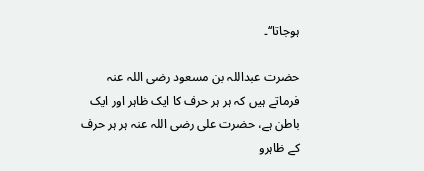ہوجاتا‘‘۔

حضرت عبداللہ بن مسعود رضی اللہ عنہ فرماتے ہیں کہ ہر ہر حرف کا ایک ظاہر اور ایک باطن ہے، حضرت علی رضی اللہ عنہ ہر ہر حرف کے ظاہرو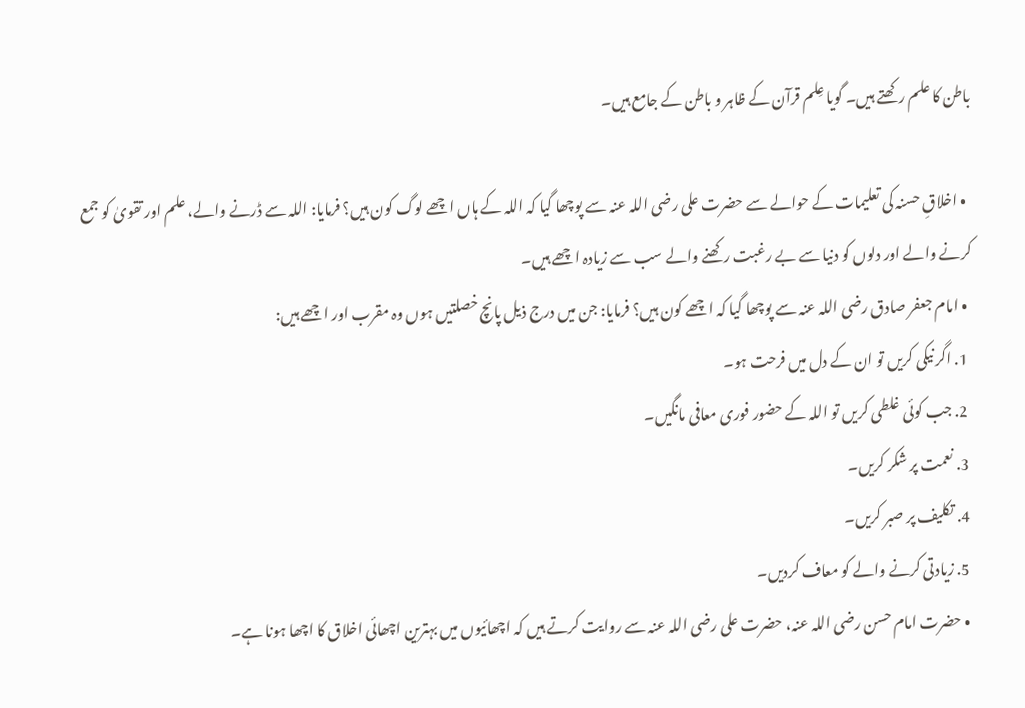باطن کا علم رکھتے ہیں۔ گویا عِلم قرآن کے ظاہر و باطن کے جامع ہیں۔

  • اخلاقِ حسنہ کی تعلیمات کے حوالے سے حضرت علی رضی اللہ عنہ سے پوچھا گیا کہ اللہ کے ہاں اچھے لوگ کون ہیں؟ فرمایا: اللہ سے ڈرنے والے، علم اور تقویٰ کو جمع کرنے والے اور دلوں کو دنیا سے بے رغبت رکھنے والے سب سے زیادہ اچھے ہیں۔
  • امام جعفر صادق رضی اللہ عنہ سے پوچھا گیا کہ اچھے کون ہیں؟ فرمایا: جن میں درج ذیل پانچ خصلتیں ہوں وہ مقرب اور اچھے ہیں:
  1. اگر نیکی کریں تو ان کے دل میں فرحت ہو۔
  2. جب کوئی غلطی کریں تو اللہ کے حضور فوری معافی مانگیں۔
  3. نعمت پر شکر کریں۔
  4. تکلیف پر صبر کریں۔
  5. زیادتی کرنے والے کو معاف کردیں۔
  • حضرت امام حسن رضی اللہ عنہ، حضرت علی رضی اللہ عنہ سے روایت کرتے ہیں کہ اچھائیوں میں بہترین اچھائی اخلاق کا اچھا ہونا ہے۔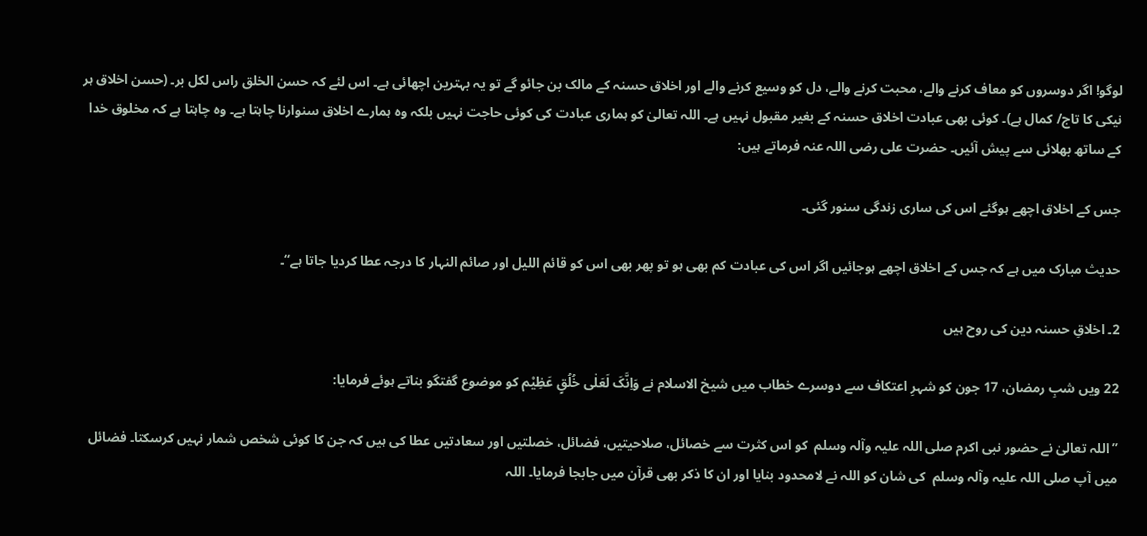لوگو! اگر دوسروں کو معاف کرنے والے، محبت کرنے والے، دل کو وسیع کرنے والے اور اخلاق حسنہ کے مالک بن جائو گے تو یہ بہترین اچھائی ہے۔ اس لئے کہ حسن الخلق راس لکل بر۔ (حسن اخلاق ہر نیکی کا تاج/ کمال ہے)۔ کوئی بھی عبادت اخلاق حسنہ کے بغیر مقبول نہیں ہے۔ اللہ تعالیٰ کو ہماری عبادت کی کوئی حاجت نہیں بلکہ وہ ہمارے اخلاق سنوارنا چاہتا ہے۔ وہ چاہتا ہے کہ مخلوق خدا کے ساتھ بھلائی سے پیش آئیں۔ حضرت علی رضی اللہ عنہ فرماتے ہیں:

جس کے اخلاق اچھے ہوگئے اس کی ساری زندگی سنور گئی۔

حدیث مبارک میں ہے کہ جس کے اخلاق اچھے ہوجائیں اگر اس کی عبادت کم بھی ہو تو پھر بھی اس کو قائم اللیل اور صائم النہار کا درجہ عطا کردیا جاتا ہے‘‘۔

2۔ اخلاقِ حسنہ دین کی روح ہیں

22 ویں شبِ رمضان، 17 جون کو شہرِ اعتکاف سے دوسرے خطاب میں شیخ الاسلام نے وَاِنَّکَ لَعَلٰی خُلُقٍ عَظِيْم کو موضوع گفتگو بناتے ہوئے فرمایا:

’’اللہ تعالیٰ نے حضور نبی اکرم صلی اللہ علیہ وآلہ وسلم  کو اس کثرت سے خصائل، صلاحیتیں، فضائل، خصلتیں اور سعادتیں عطا کی ہیں کہ جن کا کوئی شخص شمار نہیں کرسکتا۔ فضائل میں آپ صلی اللہ علیہ وآلہ وسلم  کی شان کو اللہ نے لامحدود بنایا اور ان کا ذکر بھی قرآن میں جابجا فرمایا۔ اللہ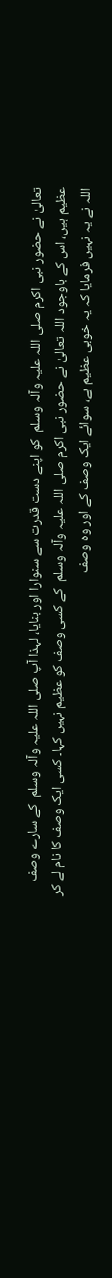تعالیٰ نے حضور نبی اکرم صلی اللہ علیہ وآلہ وسلم  کو اپنے دست قدرت سے سنوارا اور بنایا، لہذا آپ صلی اللہ علیہ وآلہ وسلم  کے سارے وصف عظیم ہیں، اس کے باوجود اللہ تعالیٰ نے حضور نبی اکرم صلی اللہ علیہ وآلہ وسلم  کے کسی وصف کو عظیم نہیں کہا۔ کسی ایک وصف کا نام لے کر اللہ نے یہ نہیں فرمایا کہ یہ خوبی عظیم ہے، سوائے ایک وصف کے اور وہ وصف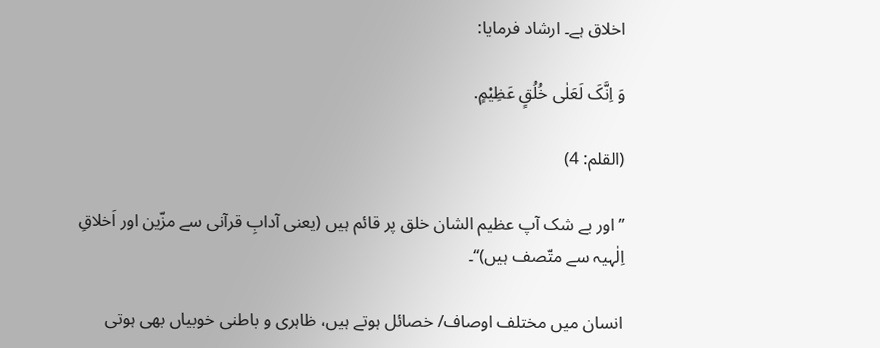اخلاق ہے۔ ارشاد فرمایا:

وَ اِنَّکَ لَعَلٰی خُلُقٍ عَظِيْمٍ.

(القلم: 4)

’’اور بے شک آپ عظیم الشان خلق پر قائم ہیں (یعنی آدابِ قرآنی سے مزّین اور اَخلاقِ اِلٰہیہ سے متّصف ہیں)‘‘۔

انسان میں مختلف اوصاف/ خصائل ہوتے ہیں، ظاہری و باطنی خوبیاں بھی ہوتی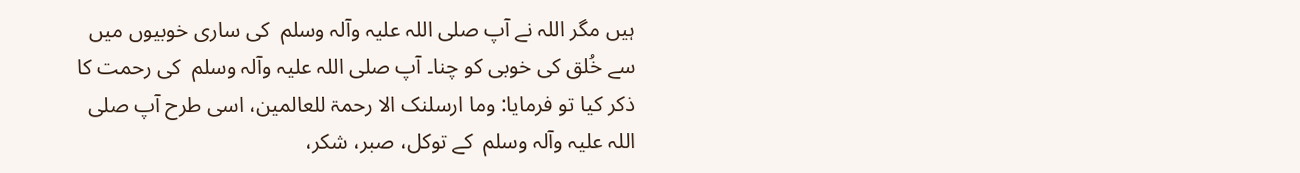ہیں مگر اللہ نے آپ صلی اللہ علیہ وآلہ وسلم  کی ساری خوبیوں میں سے خُلق کی خوبی کو چنا۔ آپ صلی اللہ علیہ وآلہ وسلم  کی رحمت کا ذکر کیا تو فرمایا: وما ارسلنک الا رحمۃ للعالمین، اسی طرح آپ صلی اللہ علیہ وآلہ وسلم  کے توکل، صبر، شکر،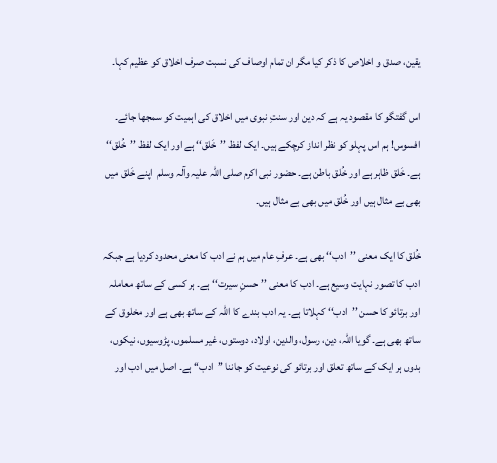یقین، صدق و اخلاص کا ذکر کیا مگر ان تمام اوصاف کی نسبت صرف اخلاق کو عظیم کہا۔

اس گفتگو کا مقصود یہ ہے کہ دین اور سنتِ نبوی میں اخلاق کی اہمیت کو سمجھا جائے۔ افسوس! ہم اس پہلو کو نظر انداز کرچکے ہیں۔ ایک لفظ ’’خَلق‘‘ ہے اور ایک لفظ ’’خُلق‘‘ ہے۔ خَلق ظاہر ہے اور خُلق باطن ہے۔ حضور نبی اکرم صلی اللہ علیہ وآلہ وسلم  اپنے خَلق میں بھی بے مثال ہیں اور خُلق میں بھی بے مثال ہیں۔

خُلق کا ایک معنی ’’ادب‘‘ بھی ہے۔ عرفِ عام میں ہم نے ادب کا معنی محدود کردیا ہے جبکہ ادب کا تصور نہایت وسیع ہے۔ ادب کا معنی ’’حسنِ سیرت‘‘ ہے۔ ہر کسی کے ساتھ معاملہ اور برتائو کا حسن ’’ادب‘‘ کہلاتا ہے۔ یہ ادب بندے کا اللہ کے ساتھ بھی ہے اور مخلوق کے ساتھ بھی ہے۔ گویا اللہ، دین، رسول، والدین، اولاد، دوستوں، غیر مسلموں، پڑوسیوں، نیکوں، بدوں ہر ایک کے ساتھ تعلق اور برتائو کی نوعیت کو جاننا ’’ادب‘‘ ہے۔ اصل میں ادب اور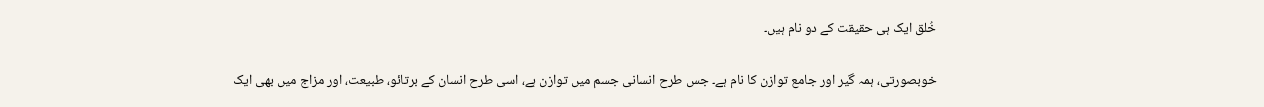خُلق ایک ہی حقیقت کے دو نام ہیں۔

خوبصورتی، ہمہ گیر اور جامع توازن کا نام ہے۔ جس طرح انسانی جسم میں توازن ہے، اسی طرح انسان کے برتائو، طبیعت، اور مزاج میں بھی ایک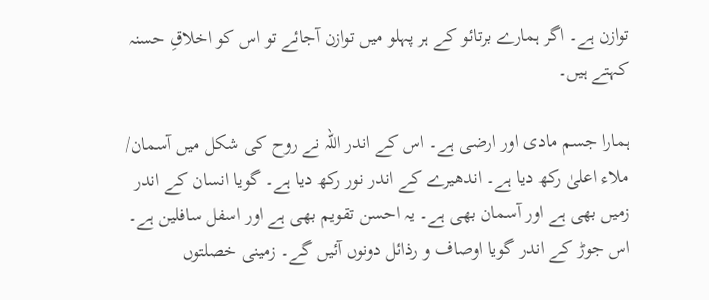توازن ہے۔ اگر ہمارے برتائو کے ہر پہلو میں توازن آجائے تو اس کو اخلاقِ حسنہ کہتے ہیں۔

ہمارا جسم مادی اور ارضی ہے۔ اس کے اندر اللہ نے روح کی شکل میں آسمان/ ملاء اعلیٰ رکھ دیا ہے۔ اندھیرے کے اندر نور رکھ دیا ہے۔ گویا انسان کے اندر زمیں بھی ہے اور آسمان بھی ہے۔ یہ احسن تقویم بھی ہے اور اسفل سافلین ہے۔ اس جوڑ کے اندر گویا اوصاف و رذائل دونوں آئیں گے۔ زمینی خصلتوں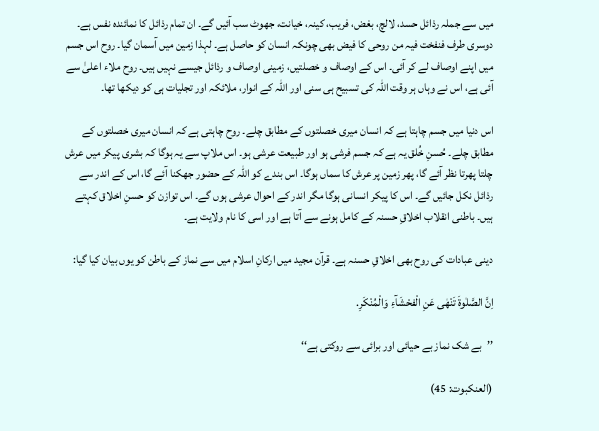میں سے جملہ رذائل حسد، لالچ، بغض، فریب، کینہ، خیانت، جھوٹ سب آئیں گے۔ ان تمام رذائل کا نمائندہ نفس ہے۔ دوسری طرف فنفخت فیہ من روحی کا فیض بھی چونکہ انسان کو حاصل ہے۔ لہذا زمین میں آسمان گیا۔ روح اس جسم میں اپنے اوصاف لے کر آئی۔ اس کے اوصاف و خصلتیں، زمینی اوصاف و رذائل جیسے نہیں ہیں۔ روح ملاء اعلیٰ سے آئی ہے، اس نے وہاں ہر وقت اللہ کی تسبیح ہی سنی اور اللہ کے انوار، ملائکہ اور تجلیات ہی کو دیکھا تھا۔

اس دنیا میں جسم چاہتا ہے کہ انسان میری خصلتوں کے مطابق چلے۔ روح چاہتی ہے کہ انسان میری خصلتوں کے مطابق چلے۔ حُسنِ خُلق یہ ہے کہ جسم فرشی ہو اور طبیعت عرشی ہو۔ اس ملاپ سے یہ ہوگا کہ بشری پیکر میں عرش چلتا پھرتا نظر آئے گا، پھر زمین پر عرش کا سماں ہوگا۔ اس بندے کو اللہ کے حضور جھکنا آئے گا، اس کے اندر سے رذائل نکل جائیں گے۔ اس کا پیکر انسانی ہوگا مگر اندر کے احوال عرشی ہوں گے۔ اس توازن کو حسنِ اخلاق کہتے ہیں۔ باطنی انقلاب اخلاقِ حسنہ کے کامل ہونے سے آتا ہے اور اسی کا نام ولایت ہے۔

دینی عبادات کی روح بھی اخلاقِ حسنہ ہے۔ قرآن مجید میں ارکانِ اسلام میں سے نماز کے باطن کو یوں بیان کیا گیا:

اِنَّ الصَّلٰوةَ تَنْهٰی عَنِ الْفحْشَآءِ وَالْمُنْکَرِ.

’’بے شک نماز بے حیائی اور برائی سے روکتی ہے‘‘

(العنکبوت: 45)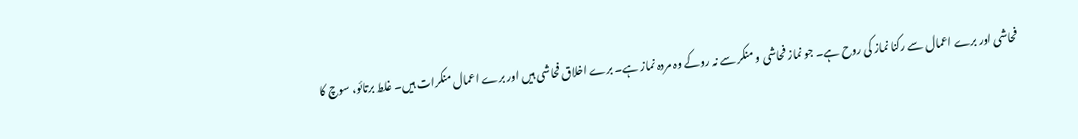فحاشی اور برے اعمال سے رکنا نماز کی روح ہے۔ جو نماز فحاشی و منکر سے نہ روکے وہ مردہ نماز ہے۔ برے اخلاق فحاشی ہیں اور برے اعمال منکرات ہیں۔ غلط برتائو، سوچ کا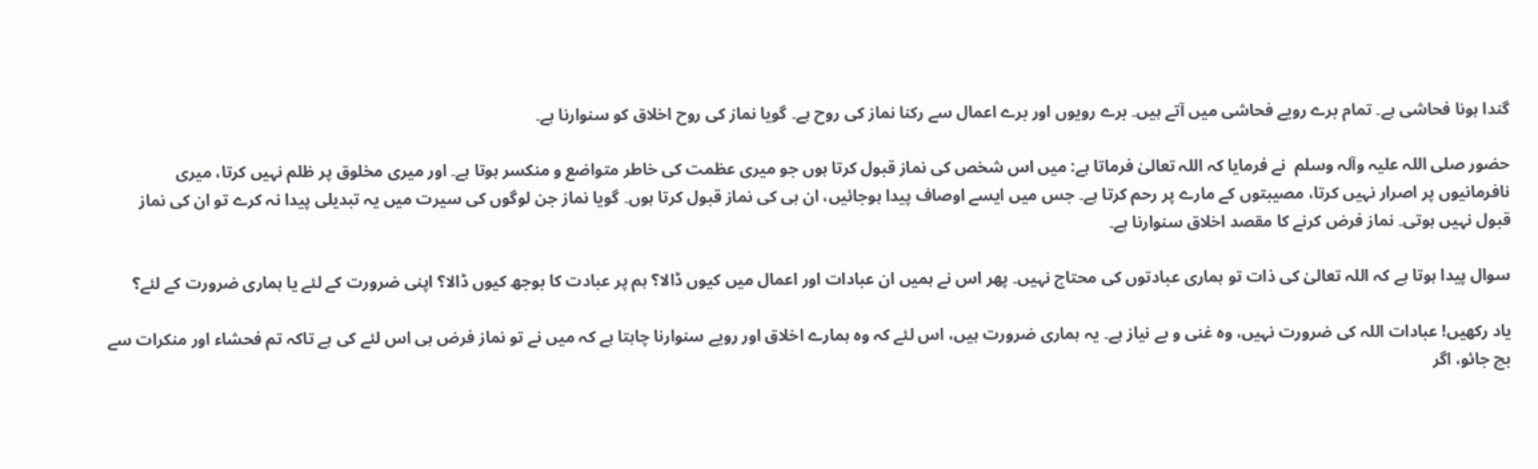گندا ہونا فحاشی ہے۔ تمام برے رویے فحاشی میں آتے ہیں۔ برے رویوں اور برے اعمال سے رکنا نماز کی روح ہے۔ گویا نماز کی روح اخلاق کو سنوارنا ہے۔

حضور صلی اللہ علیہ وآلہ وسلم  نے فرمایا کہ اللہ تعالیٰ فرماتا ہے: میں اس شخص کی نماز قبول کرتا ہوں جو میری عظمت کی خاطر متواضع و منکسر ہوتا ہے۔ اور میری مخلوق پر ظلم نہیں کرتا، میری نافرمانیوں پر اصرار نہیں کرتا، مصیبتوں کے مارے پر رحم کرتا ہے۔ جس میں ایسے اوصاف پیدا ہوجائیں، ان ہی کی نماز قبول کرتا ہوں۔ گویا نماز جن لوگوں کی سیرت میں یہ تبدیلی پیدا نہ کرے تو ان کی نماز قبول نہیں ہوتی۔ نماز فرض کرنے کا مقصد اخلاق سنوارنا ہے۔

سوال پیدا ہوتا ہے کہ اللہ تعالیٰ کی ذات تو ہماری عبادتوں کی محتاج نہیں۔ پھر اس نے ہمیں ان عبادات اور اعمال میں کیوں ڈالا؟ ہم پر عبادت کا بوجھ کیوں ڈالا؟ اپنی ضرورت کے لئے یا ہماری ضرورت کے لئے؟

یاد رکھیں! عبادات اللہ کی ضرورت نہیں، وہ غنی و بے نیاز ہے۔ یہ ہماری ضرورت ہیں، اس لئے کہ وہ ہمارے اخلاق اور رویے سنوارنا چاہتا ہے کہ میں نے تو نماز فرض ہی اس لئے کی ہے تاکہ تم فحشاء اور منکرات سے بچ جائو، اگر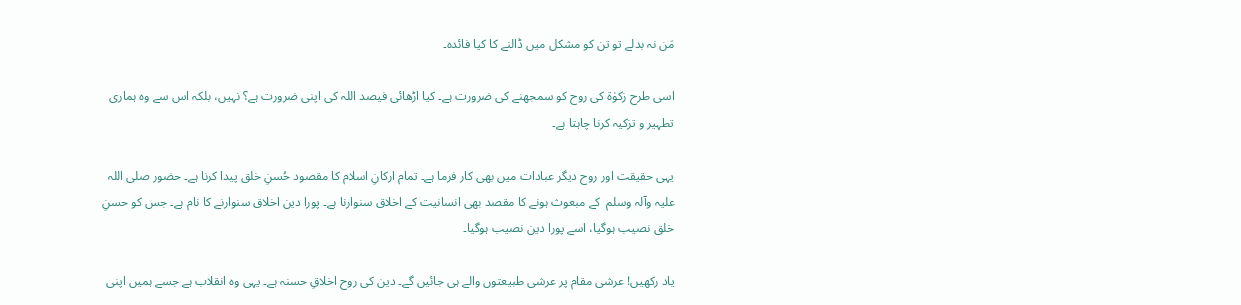مَن نہ بدلے تو تن کو مشکل میں ڈالنے کا کیا فائدہ۔

اسی طرح زکوٰۃ کی روح کو سمجھنے کی ضرورت ہے۔ کیا اڑھائی فیصد اللہ کی اپنی ضرورت ہے؟ نہیں، بلکہ اس سے وہ ہماری تطہیر و تزکیہ کرنا چاہتا ہے۔

یہی حقیقت اور روح دیگر عبادات میں بھی کار فرما ہے۔ تمام ارکانِ اسلام کا مقصود حُسنِ خلق پیدا کرنا ہے۔ حضور صلی اللہ علیہ وآلہ وسلم  کے مبعوث ہونے کا مقصد بھی انسانیت کے اخلاق سنوارنا ہے۔ پورا دین اخلاق سنوارنے کا نام ہے۔ جس کو حسنِ خلق نصیب ہوگیا، اسے پورا دین نصیب ہوگیا۔

یاد رکھیں! عرشی مقام پر عرشی طبیعتوں والے ہی جائیں گے۔ دین کی روح اخلاقِ حسنہ ہے۔ یہی وہ انقلاب ہے جسے ہمیں اپنی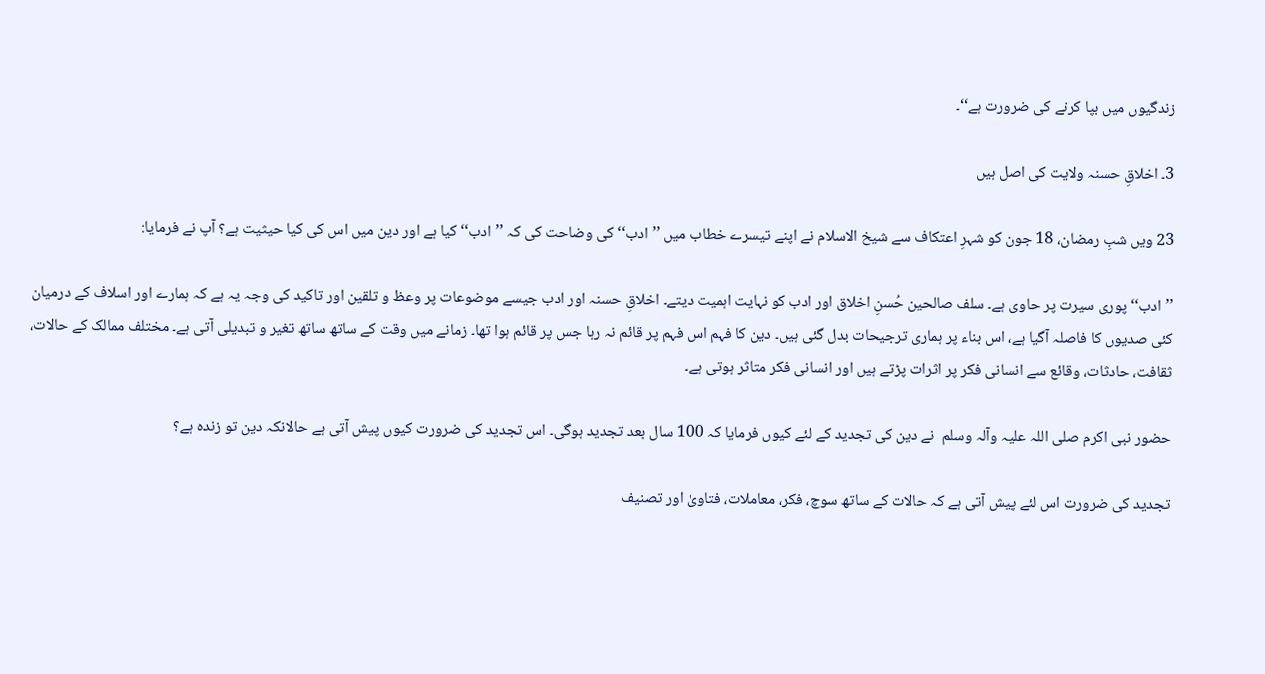زندگیوں میں بپا کرنے کی ضرورت ہے‘‘۔

3۔ اخلاقِ حسنہ ولایت کی اصل ہیں

23 ویں شبِ رمضان، 18 جون کو شہرِ اعتکاف سے شیخ الاسلام نے اپنے تیسرے خطاب میں ’’ادب‘‘ کی وضاحت کی کہ ’’ادب‘‘ کیا ہے اور دین میں اس کی کیا حیثیت ہے؟ آپ نے فرمایا:

’’ادب‘‘ پوری سیرت پر حاوی ہے۔ سلف صالحین حُسنِ اخلاق اور ادب کو نہایت اہمیت دیتے۔ اخلاقِ حسنہ اور ادب جیسے موضوعات پر وعظ و تلقین اور تاکید کی وجہ یہ ہے کہ ہمارے اور اسلاف کے درمیان کئی صدیوں کا فاصلہ آگیا ہے، اس بناء پر ہماری ترجیحات بدل گئی ہیں۔ دین کا فہم اس فہم پر قائم نہ رہا جس پر قائم ہوا تھا۔ زمانے میں وقت کے ساتھ ساتھ تغیر و تبدیلی آتی ہے۔ مختلف ممالک کے حالات، ثقافت، حادثات، وقائع سے انسانی فکر پر اثرات پڑتے ہیں اور انسانی فکر متاثر ہوتی ہے۔

حضور نبی اکرم صلی اللہ علیہ وآلہ وسلم  نے دین کی تجدید کے لئے کیوں فرمایا کہ 100 سال بعد تجدید ہوگی۔ اس تجدید کی ضرورت کیوں پیش آتی ہے حالانکہ دین تو زندہ ہے؟

تجدید کی ضرورت اس لئے پیش آتی ہے کہ حالات کے ساتھ سوچ، فکر، معاملات، فتاویٰ اور تصنیف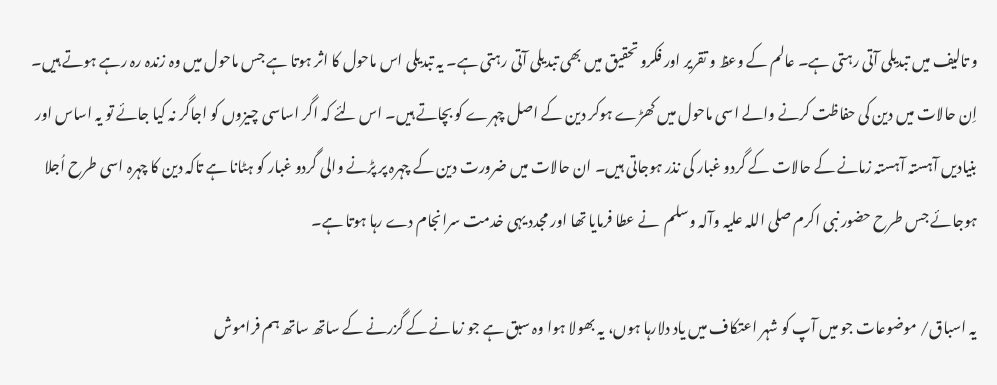و تالیف میں تبدیلی آتی رہتی ہے۔ عالم کے وعظ و تقریر اور فکرو تحقیق میں بھی تبدیلی آتی رہتی ہے۔ یہ تبدیلی اس ماحول کا اثر ہوتا ہے جس ماحول میں وہ زندہ رہ رہے ہوتے ہیں۔ اِن حالات میں دین کی حفاظت کرنے والے اسی ماحول میں کھڑے ہوکر دین کے اصل چہرے کو بچاتے ہیں۔ اس لئے کہ اگر اساسی چیزوں کو اجاگر نہ کیا جائے تو یہ اساس اور بنیادیں آہستہ آہستہ زمانے کے حالات کے گردو غبار کی نذر ہوجاتی ہیں۔ ان حالات میں ضرورت دین کے چہرہ پر پڑنے والی گردو غبار کو ہٹانا ہے تاکہ دین کا چہرہ اسی طرح اُجلا ہوجائے جس طرح حضور نبی اکرم صلی اللہ علیہ وآلہ وسلم  نے عطا فرمایا تھا اور مجدد یہی خدمت سرانجام دے رہا ہوتا ہے۔

یہ اسباق/ موضوعات جو میں آپ کو شہر اعتکاف میں یاد دلارہا ہوں، یہ بھولا ہوا وہ سبق ہے جو زمانے کے گزرنے کے ساتھ ساتھ ہم فراموش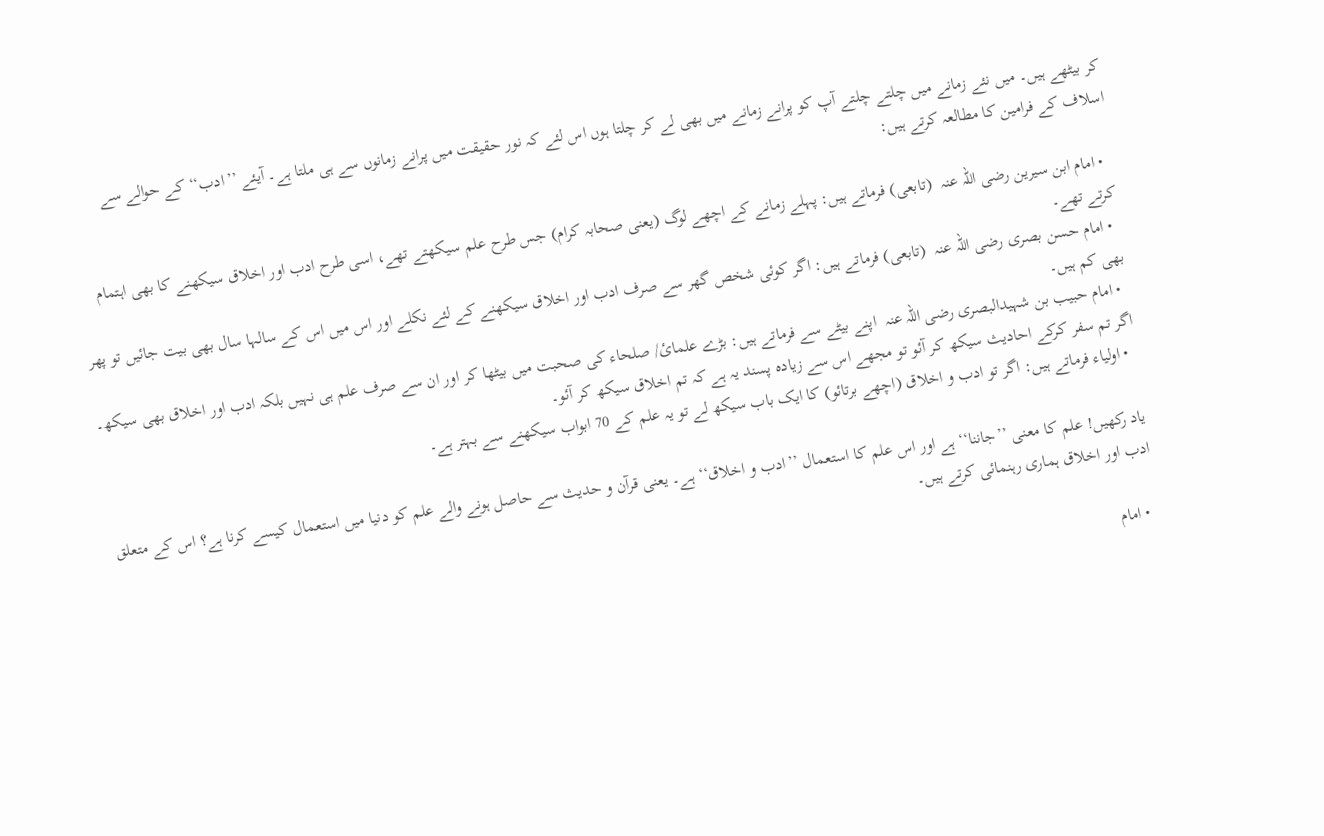کر بیٹھے ہیں۔ میں نئے زمانے میں چلتے چلتے آپ کو پرانے زمانے میں بھی لے کر چلتا ہوں اس لئے کہ نور حقیقت میں پرانے زمانوں سے ہی ملتا ہے۔ آیئے ’’ادب‘‘ کے حوالے سے اسلاف کے فرامین کا مطالعہ کرتے ہیں:

  • امام ابن سیرین رضی اللہ عنہ  (تابعی) فرماتے ہیں: پہلے زمانے کے اچھے لوگ (یعنی صحابہ کرام) جس طرح علم سیکھتے تھے، اسی طرح ادب اور اخلاق سیکھنے کا بھی اہتمام کرتے تھے۔
  • امام حسن بصری رضی اللہ عنہ  (تابعی) فرماتے ہیں: اگر کوئی شخص گھر سے صرف ادب اور اخلاق سیکھنے کے لئے نکلے اور اس میں اس کے سالہا سال بھی بیت جائیں تو پھر بھی کم ہیں۔
  • امام حبیب بن شہیدالبصری رضی اللہ عنہ  اپنے بیٹے سے فرماتے ہیں: بڑے علمائ/ صلحاء کی صحبت میں بیٹھا کر اور ان سے صرف علم ہی نہیں بلکہ ادب اور اخلاق بھی سیکھ۔ اگر تم سفر کرکے احادیث سیکھ کر آئو تو مجھے اس سے زیادہ پسند یہ ہے کہ تم اخلاق سیکھ کر آئو۔
  • اولیاء فرماتے ہیں: اگر تو ادب و اخلاق (اچھے برتائو) کا ایک باب سیکھ لے تو یہ علم کے 70 ابواب سیکھنے سے بہتر ہے۔

یاد رکھیں! علم کا معنی ’’جاننا‘‘ ہے اور اس علم کا استعمال ’’ادب و اخلاق‘‘ ہے۔ یعنی قرآن و حدیث سے حاصل ہونے والے علم کو دنیا میں استعمال کیسے کرنا ہے؟ اس کے متعلق ادب اور اخلاق ہماری رہنمائی کرتے ہیں۔

  • امام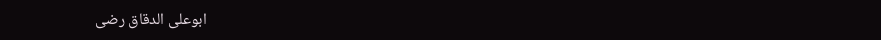ابوعلی الدقاق رضی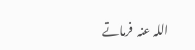اللہ عنہ  فرماتے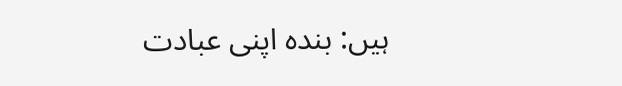ہیں: بندہ اپنی عبادت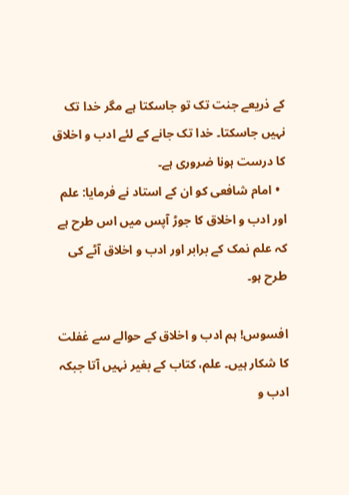کے ذریعے جنت تک تو جاسکتا ہے مگر خدا تک نہیں جاسکتا۔ خدا تک جانے کے لئے ادب و اخلاق کا درست ہونا ضروری ہے۔
  • امام شافعی کو ان کے استاد نے فرمایا: علم اور ادب و اخلاق کا جوڑ آپس میں اس طرح ہے کہ علم نمک کے برابر اور ادب و اخلاق آٹے کی طرح ہو۔

افسوس! ہم ادب و اخلاق کے حوالے سے غفلت کا شکار ہیں۔ علم، کتاب کے بغیر نہیں آتا جبکہ ادب و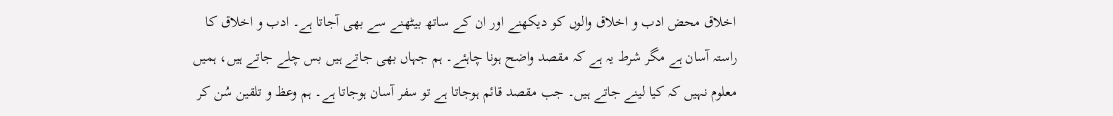اخلاق محض ادب و اخلاق والوں کو دیکھنے اور ان کے ساتھ بیٹھنے سے بھی آجاتا ہے۔ ادب و اخلاق کا راستہ آسان ہے مگر شرط یہ ہے کہ مقصد واضح ہونا چاہئے۔ ہم جہاں بھی جاتے ہیں بس چلے جاتے ہیں، ہمیں معلوم نہیں کہ کیا لینے جاتے ہیں۔ جب مقصد قائم ہوجاتا ہے تو سفر آسان ہوجاتا ہے۔ ہم وعظ و تلقین سُن کر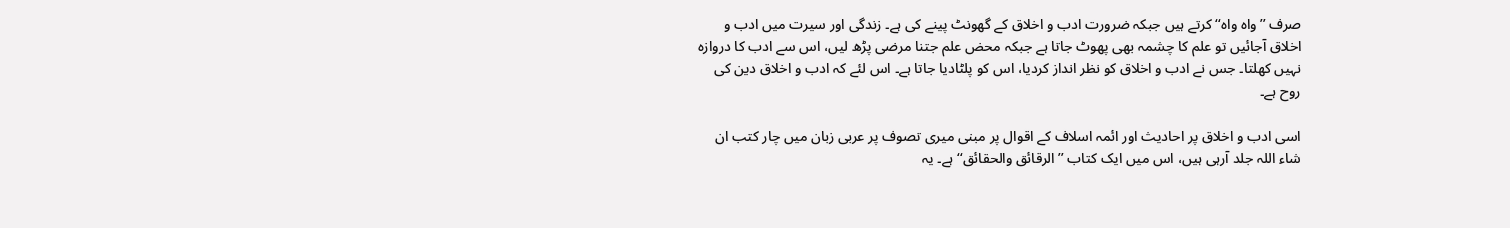صرف ’’واہ واہ‘‘ کرتے ہیں جبکہ ضرورت ادب و اخلاق کے گھونٹ پینے کی ہے۔ زندگی اور سیرت میں ادب و اخلاق آجائیں تو علم کا چشمہ بھی پھوٹ جاتا ہے جبکہ محض علم جتنا مرضی پڑھ لیں، اس سے ادب کا دروازہ نہیں کھلتا۔ جس نے ادب و اخلاق کو نظر انداز کردیا، اس کو پلٹادیا جاتا ہے۔ اس لئے کہ ادب و اخلاق دین کی روح ہے۔

اسی ادب و اخلاق پر احادیث اور ائمہ اسلاف کے اقوال پر مبنی میری تصوف پر عربی زبان میں چار کتب ان شاء اللہ جلد آرہی ہیں، اس میں ایک کتاب ’’الرقائق والحقائق‘‘ ہے۔ یہ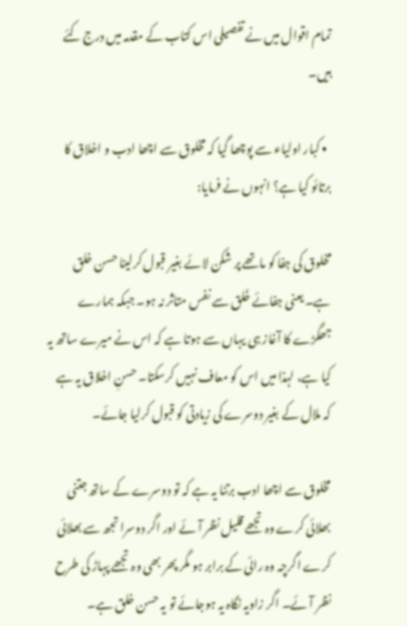تمام اقوال میں نے تفصیلی اس کتاب کے مقدمہ میں درج کئے ہیں۔

  • کبار اولیاء سے پوچھا گیا کہ مخلوق سے اچھا ادب و اخلاق کا برتائو کیا ہے؟ انہوں نے فرمایا:

مخلوق کی جفا کو ماتھے پر شکن لائے بغیر قبول کرلینا حسن خلق ہے۔ یعنی جفائے خَلق سے نفس متاثر نہ ہو۔ جبکہ ہمارے جھگڑے کا آغاز ہی یہاں سے ہوتا ہے کہ اس نے میرے ساتھ یہ کیا ہے، لہذا میں اس کو معاف نہیں کرسکتا۔ حسنِ اخلاق یہ ہے کہ ملال کے بغیر دوسرے کی زیادتی کو قبول کرلیا جائے۔

مخلوق سے اچھا ادب برتنا یہ ہے کہ تو دوسرے کے ساتھ جتنی بھلائی کرے وہ تجھے قلیل نظر آئے اور اگر دوسرا تجھ سے بھلائی کرے اگرچہ وہ رائی کے برابر ہو مگر پھر بھی وہ تجھے پہاڑ کی طرح نظر آئے۔ اگر زاویہ نگاہ یہ ہوجائے تو یہ حسن خلق ہے۔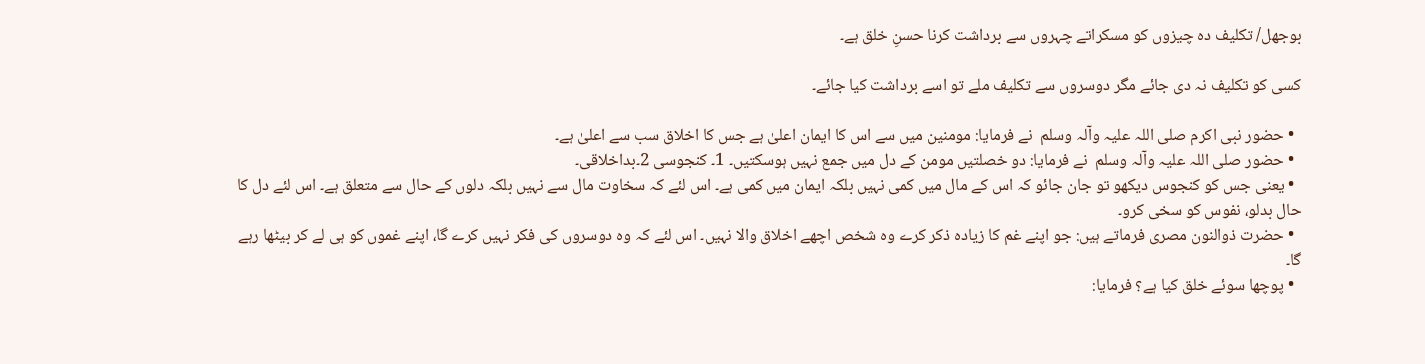بوجھل/ تکلیف دہ چیزوں کو مسکراتے چہروں سے برداشت کرنا حسنِ خلق ہے۔

کسی کو تکلیف نہ دی جائے مگر دوسروں سے تکلیف ملے تو اسے برداشت کیا جائے۔

  • حضور نبی اکرم صلی اللہ علیہ وآلہ وسلم  نے فرمایا: مومنین میں سے اس کا ایمان اعلیٰ ہے جس کا اخلاق سب سے اعلیٰ ہے۔
  • حضور صلی اللہ علیہ وآلہ وسلم  نے فرمایا: دو خصلتیں مومن کے دل میں جمع نہیں ہوسکتیں۔ 1۔ کنجوسی 2۔بداخلاقی۔
  • یعنی جس کو کنجوس دیکھو تو جان جائو کہ اس کے مال میں کمی نہیں بلکہ ایمان میں کمی ہے۔ اس لئے کہ سخاوت مال سے نہیں بلکہ دلوں کے حال سے متعلق ہے۔ اس لئے دل کا حال بدلو، نفوس کو سخی کرو۔
  • حضرت ذوالنون مصری فرماتے ہیں: جو اپنے غم کا زیادہ ذکر کرے وہ شخص اچھے اخلاق والا نہیں۔ اس لئے کہ وہ دوسروں کی فکر نہیں کرے گا، اپنے غموں کو ہی لے کر بیٹھا رہے گا۔
  • پوچھا سوئے خلق کیا ہے؟ فرمایا: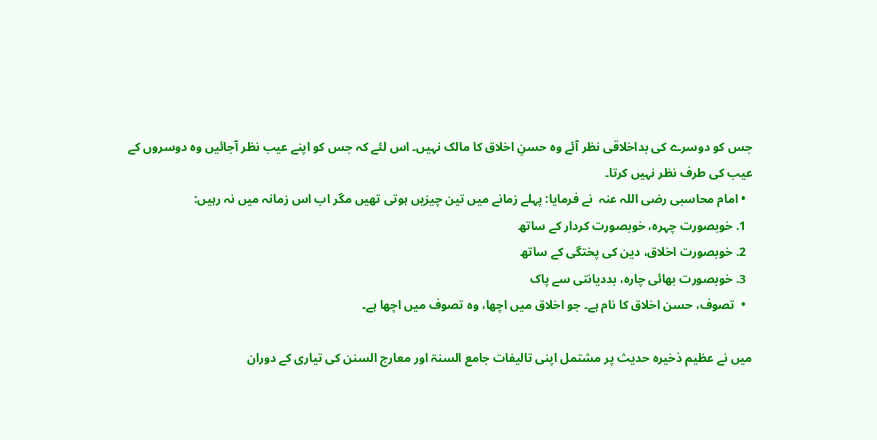جس کو دوسرے کی بداخلاقی نظر آئے وہ حسنِ اخلاق کا مالک نہیں۔ اس لئے کہ جس کو اپنے عیب نظر آجائیں وہ دوسروں کے عیب کی طرف نظر نہیں کرتا۔
  • امام محاسبی رضی اللہ عنہ  نے فرمایا: پہلے زمانے میں تین چیزیں ہوتی تھیں مگر اب اس زمانہ میں نہ رہیں:
  1. خوبصورت چہرہ، خوبصورت کردار کے ساتھ
  2. خوبصورت اخلاق، دین کی پختگی کے ساتھ
  3. خوبصورت بھائی چارہ، بددیانتی سے پاک
  •  تصوف، حسن اخلاق کا نام ہے۔ جو اخلاق میں اچھا، وہ تصوف میں اچھا ہے۔

میں نے عظیم ذخیرہ حدیث پر مشتمل اپنی تالیفات جامع السنۃ اور معارج السنن کی تیاری کے دوران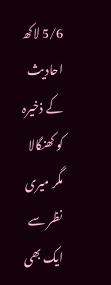5/6 لاکھ احادیث کے ذخیرہ کو کھنگالا مگر میری نظر سے ایک بھی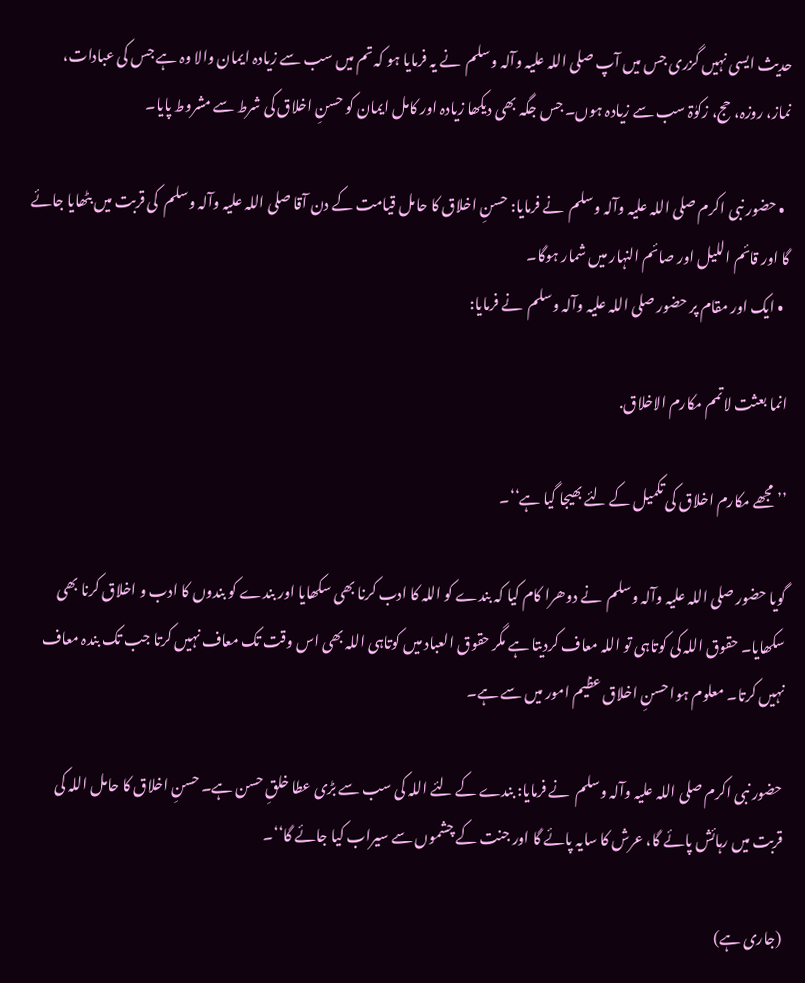حدیث ایسی نہیں گزری جس میں آپ صلی اللہ علیہ وآلہ وسلم  نے یہ فرمایا ہو کہ تم میں سب سے زیادہ ایمان والا وہ ہے جس کی عبادات، نماز، روزہ، حج، زکوٰۃ سب سے زیادہ ہوں۔ جس جگہ بھی دیکھا زیادہ اور کامل ایمان کو حسنِ اخلاق کی شرط سے مشروط پایا۔

  • حضور نبی اکرم صلی اللہ علیہ وآلہ وسلم  نے فرمایا: حسنِ اخلاق کا حامل قیامت کے دن آقا صلی اللہ علیہ وآلہ وسلم  کی قربت میں بٹھایا جائے گا اور قائم اللیل اور صائم النہار میں شمار ہوگا۔
  • ایک اور مقام پر حضور صلی اللہ علیہ وآلہ وسلم  نے فرمایا:

انما بعثت لاتمم مکارم الاخلاق.

’’مجھے مکارم اخلاق کی تکمیل کے لئے بھیجا گیا ہے‘‘۔

گویا حضور صلی اللہ علیہ وآلہ وسلم  نے دوھرا کام کیا کہ بندے کو اللہ کا ادب کرنا بھی سکھایا اور بندے کو بندوں کا ادب و اخلاق کرنا بھی سکھایا۔ حقوق اللہ کی کوتاہی تو اللہ معاف کردیتا ہے مگر حقوق العباد میں کوتاہی اللہ بھی اس وقت تک معاف نہیں کرتا جب تک بندہ معاف نہیں کرتا۔ معلوم ہوا حسنِ اخلاق عظیم امور میں سے ہے۔

حضور نبی اکرم صلی اللہ علیہ وآلہ وسلم  نے فرمایا: بندے کے لئے اللہ کی سب سے بڑی عطا خلقِ حسن ہے۔ حسنِ اخلاق کا حامل اللہ کی قربت میں رہائش پائے گا، عرش کا سایہ پائے گا اور جنت کے چشموں سے سیراب کیا جائے گا‘‘۔

(جاری ہے)